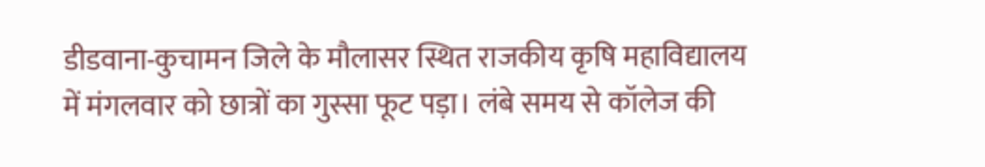डीडवाना-कुचामन जिले के मौलासर स्थित राजकीय कृषि महाविद्यालय में मंगलवार को छात्रों का गुस्सा फूट पड़ा। लंबे समय से कॉलेज की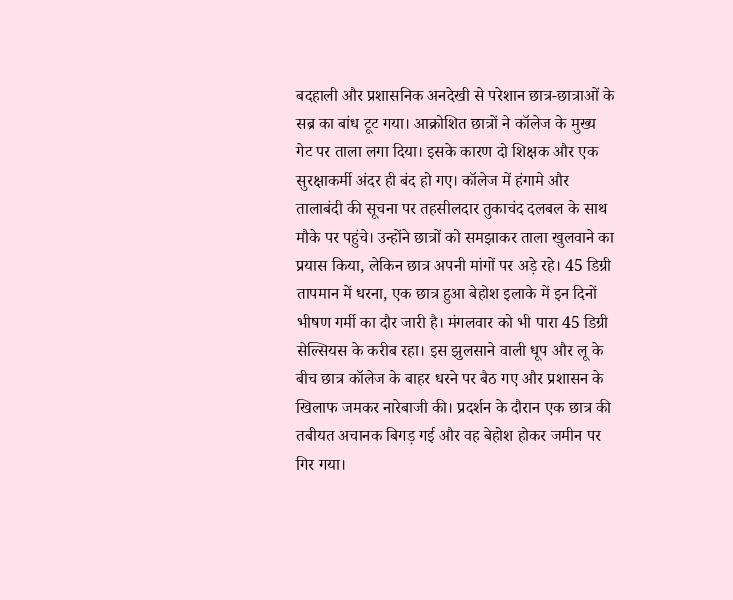बदहाली और प्रशासनिक अनदेखी से परेशान छात्र-छात्राओं के सब्र का बांध टूट गया। आक्रोशित छात्रों ने कॉलेज के मुख्य गेट पर ताला लगा दिया। इसके कारण दो शिक्षक और एक सुरक्षाकर्मी अंदर ही बंद हो गए। कॉलेज में हंगामे और तालाबंदी की सूचना पर तहसीलदार तुकाचंद दलबल के साथ मौके पर पहुंचे। उन्होंने छात्रों को समझाकर ताला खुलवाने का प्रयास किया, लेकिन छात्र अपनी मांगों पर अड़े रहे। 45 डिग्री तापमान में धरना, एक छात्र हुआ बेहोश इलाके में इन दिनों भीषण गर्मी का दौर जारी है। मंगलवार को भी पारा 45 डिग्री सेल्सियस के करीब रहा। इस झुलसाने वाली धूप और लू के बीच छात्र कॉलेज के बाहर धरने पर बैठ गए और प्रशासन के खिलाफ जमकर नारेबाजी की। प्रदर्शन के दौरान एक छात्र की तबीयत अचानक बिगड़ गई और वह बेहोश होकर जमीन पर गिर गया।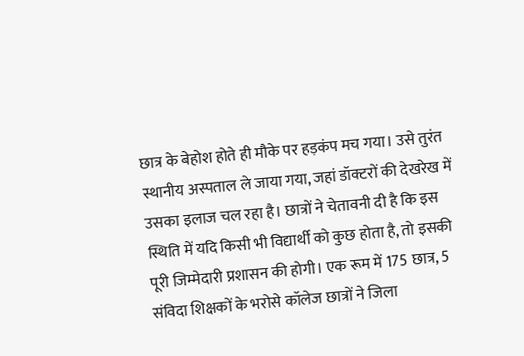छात्र के बेहोश होते ही मौके पर हड़कंप मच गया। उसे तुरंत स्थानीय अस्पताल ले जाया गया, जहां डॉक्टरों की देखरेख में उसका इलाज चल रहा है। छात्रों ने चेतावनी दी है कि इस स्थिति में यदि किसी भी विद्यार्थी को कुछ होता है, तो इसकी पूरी जिम्मेदारी प्रशासन की होगी। एक रूम में 175 छात्र, 5 संविदा शिक्षकों के भरोसे कॉलेज छात्रों ने जिला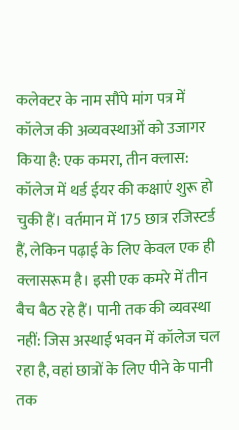कलेक्टर के नाम सौंपे मांग पत्र में कॉलेज की अव्यवस्थाओं को उजागर किया है: एक कमरा, तीन क्लास: कॉलेज में थर्ड ईयर की कक्षाएं शुरू हो चुकी हैं। वर्तमान में 175 छात्र रजिस्टर्ड हैं, लेकिन पढ़ाई के लिए केवल एक ही क्लासरूम है। इसी एक कमरे में तीन बैच बैठ रहे हैं। पानी तक की व्यवस्था नहीं: जिस अस्थाई भवन में कॉलेज चल रहा है, वहां छात्रों के लिए पीने के पानी तक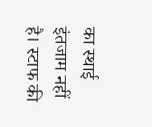का स्थाई इंतजाम नहीं है। स्टाफ की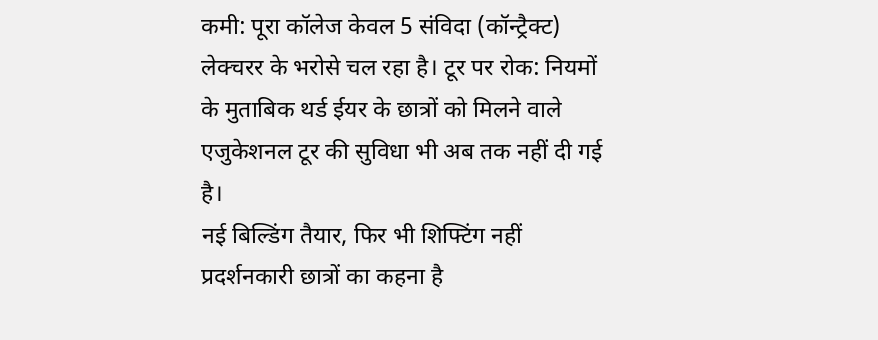कमी: पूरा कॉलेज केवल 5 संविदा (कॉन्ट्रैक्ट) लेक्चरर के भरोसे चल रहा है। टूर पर रोक: नियमों के मुताबिक थर्ड ईयर के छात्रों को मिलने वाले एजुकेशनल टूर की सुविधा भी अब तक नहीं दी गई है।
नई बिल्डिंग तैयार, फिर भी शिफ्टिंग नहीं प्रदर्शनकारी छात्रों का कहना है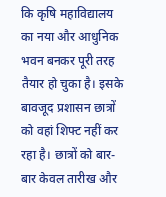कि कृषि महाविद्यालय का नया और आधुनिक भवन बनकर पूरी तरह तैयार हो चुका है। इसके बावजूद प्रशासन छात्रों को वहां शिफ्ट नहीं कर रहा है। छात्रों को बार-बार केवल तारीख और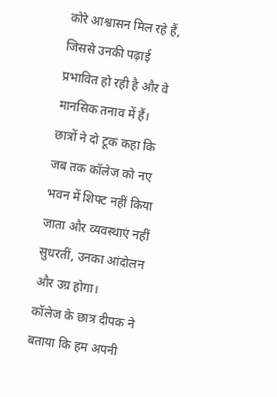कोरे आश्वासन मिल रहे हैं, जिससे उनकी पढ़ाई प्रभावित हो रही है और वे मानसिक तनाव में हैं। छात्रों ने दो टूक कहा कि जब तक कॉलेज को नए भवन में शिफ्ट नहीं किया जाता और व्यवस्थाएं नहीं सुधरतीं, उनका आंदोलन और उग्र होगा।
कॉलेज के छात्र दीपक ने बताया कि हम अपनी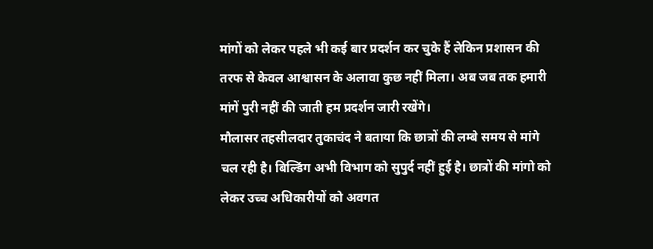मांगों को लेकर पहले भी कई बार प्रदर्शन कर चुके हैं लेकिन प्रशासन की तरफ से केवल आश्वासन के अलावा कुछ नहीं मिला। अब जब तक हमारी मांगें पुरी नहीं की जाती हम प्रदर्शन जारी रखेंगे।
मौलासर तहसीलदार तुकाचंद ने बताया कि छात्रों की लम्बे समय से मांगे चल रही है। बिल्डिंग अभी विभाग को सुपुर्द नहीं हुई है। छात्रों की मांगो को लेकर उच्च अधिकारीयों को अवगत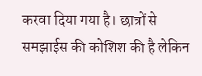करवा दिया गया है। छात्रों से समझाईस की कोशिश की है लेकिन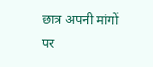छात्र अपनी मांगों पर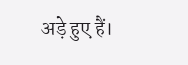अड़े हुए हैं।